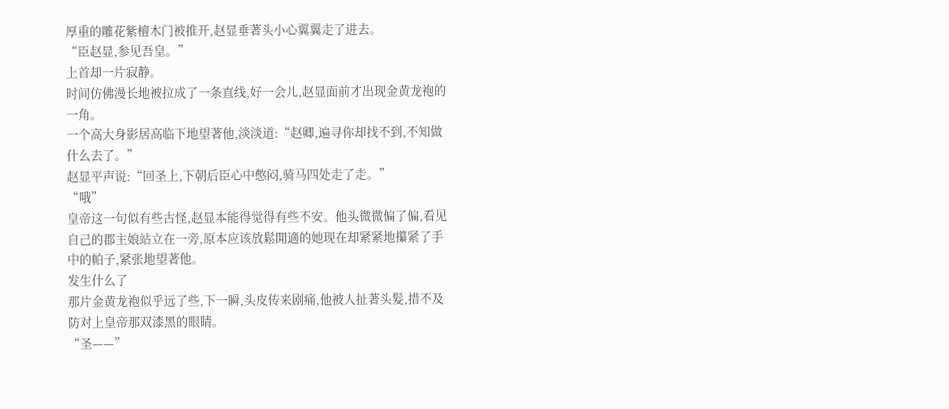厚重的雕花紫檀木门被推开,赵显垂著头小心翼翼走了进去。
“臣赵显,参见吾皇。”
上首却一片寂静。
时间仿佛漫长地被拉成了一条直线,好一会儿,赵显面前才出现金黄龙袍的一角。
一个高大身影居高临下地望著他,淡淡道:“赵卿,遍寻你却找不到,不知做什么去了。”
赵显平声说:“回圣上,下朝后臣心中憋闷,骑马四处走了走。”
“哦”
皇帝这一句似有些古怪,赵显本能得觉得有些不安。他头微微偏了偏,看见自己的郡主娘站立在一旁,原本应该放鬆閒適的她现在却紧紧地攥紧了手中的帕子,紧张地望著他。
发生什么了
那片金黄龙袍似乎远了些,下一瞬,头皮传来剧痛,他被人扯著头髮,措不及防对上皇帝那双漆黑的眼睛。
“圣——”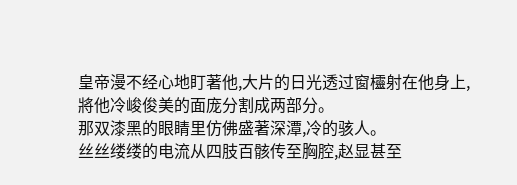皇帝漫不经心地盯著他,大片的日光透过窗欞射在他身上,將他冷峻俊美的面庞分割成两部分。
那双漆黑的眼睛里仿佛盛著深潭,冷的骇人。
丝丝缕缕的电流从四肢百骸传至胸腔,赵显甚至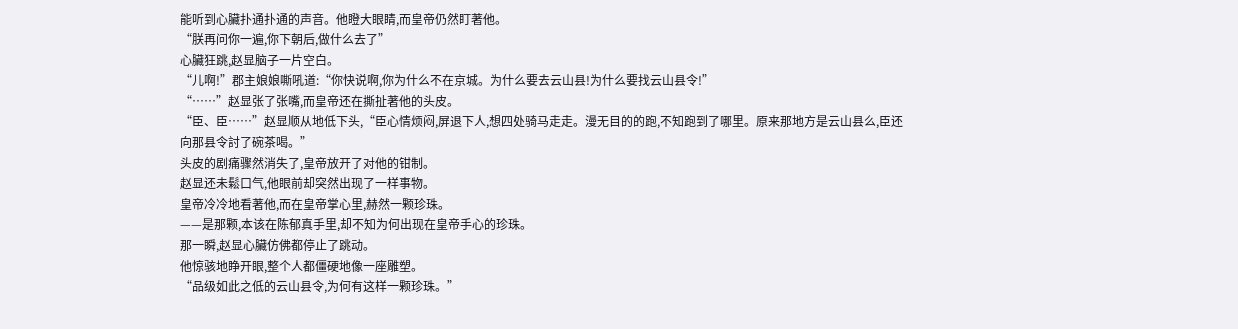能听到心臟扑通扑通的声音。他瞪大眼睛,而皇帝仍然盯著他。
“朕再问你一遍,你下朝后,做什么去了”
心臟狂跳,赵显脑子一片空白。
“儿啊!”郡主娘娘嘶吼道:“你快说啊,你为什么不在京城。为什么要去云山县!为什么要找云山县令!”
“……”赵显张了张嘴,而皇帝还在撕扯著他的头皮。
“臣、臣……”赵显顺从地低下头,“臣心情烦闷,屏退下人,想四处骑马走走。漫无目的的跑,不知跑到了哪里。原来那地方是云山县么,臣还向那县令討了碗茶喝。”
头皮的剧痛骤然消失了,皇帝放开了对他的钳制。
赵显还未鬆口气,他眼前却突然出现了一样事物。
皇帝冷冷地看著他,而在皇帝掌心里,赫然一颗珍珠。
——是那颗,本该在陈郁真手里,却不知为何出现在皇帝手心的珍珠。
那一瞬,赵显心臟仿佛都停止了跳动。
他惊骇地睁开眼,整个人都僵硬地像一座雕塑。
“品级如此之低的云山县令,为何有这样一颗珍珠。”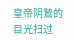皇帝阴鷙的目光扫过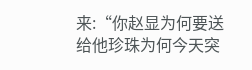来:“你赵显为何要送给他珍珠为何今天突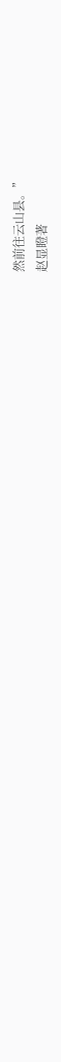然前往云山县。”
赵显瞪著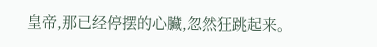皇帝,那已经停摆的心臟,忽然狂跳起来。